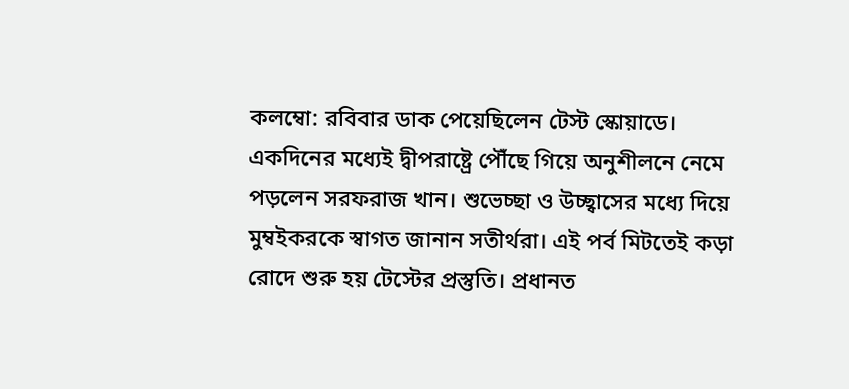কলম্বো: রবিবার ডাক পেয়েছিলেন টেস্ট স্কোয়াডে। একদিনের মধ্যেই দ্বীপরাষ্ট্রে পৌঁছে গিয়ে অনুশীলনে নেমে পড়লেন সরফরাজ খান। শুভেচ্ছা ও উচ্ছ্বাসের মধ্যে দিয়ে মুম্বইকরকে স্বাগত জানান সতীর্থরা। এই পর্ব মিটতেই কড়া রোদে শুরু হয় টেস্টের প্রস্তুতি। প্রধানত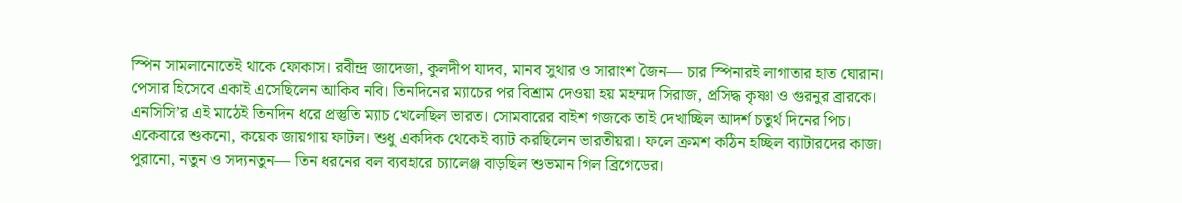স্পিন সামলানোতেই থাকে ফোকাস। রবীন্দ্র জাদেজা, কুলদীপ যাদব, মানব সুথার ও সারাংশ জৈন— চার স্পিনারই লাগাতার হাত ঘোরান। পেসার হিসেবে একাই এসেছিলেন আকিব নবি। তিনদিনের ম্যাচের পর বিশ্রাম দেওয়া হয় মহম্মদ সিরাজ, প্রসিদ্ধ কৃষ্ণা ও গুরনুর ব্রারকে।
এনসিসি’র এই মাঠেই তিনদিন ধরে প্রস্তুতি ম্যাচ খেলেছিল ভারত। সোমবারের বাইশ গজকে তাই দেখাচ্ছিল আদর্শ চতুর্থ দিনের পিচ। একেবারে শুকনো, কয়েক জায়গায় ফাটল। শুধু একদিক থেকেই ব্যাট করছিলেন ভারতীয়রা। ফলে ক্রমশ কঠিন হচ্ছিল ব্যাটারদের কাজ। পুরানো, নতুন ও সদ্যনতুন— তিন ধরনের বল ব্যবহারে চ্যালেঞ্জ বাড়ছিল শুভমান গিল ব্রিগেডের।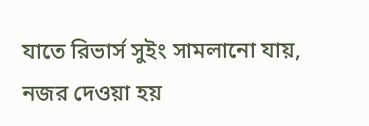যাতে রিভার্স সুইং সামলানো যায়, নজর দেওয়া হয়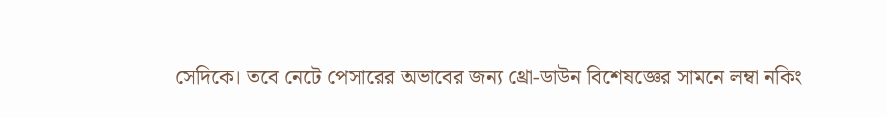সেদিকে। তবে নেটে পেসারের অভাবের জন্য থ্রো-ডাউন বিশেষজ্ঞের সামনে লম্বা নকিং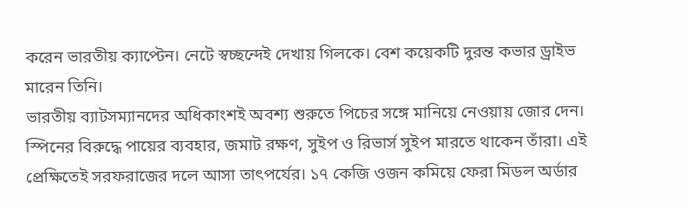করেন ভারতীয় ক্যাপ্টেন। নেটে স্বচ্ছন্দেই দেখায় গিলকে। বেশ কয়েকটি দুরন্ত কভার ড্রাইভ মারেন তিনি।
ভারতীয় ব্যাটসম্যানদের অধিকাংশই অবশ্য শুরুতে পিচের সঙ্গে মানিয়ে নেওয়ায় জোর দেন। স্পিনের বিরুদ্ধে পায়ের ব্যবহার, জমাট রক্ষণ, সুইপ ও রিভার্স সুইপ মারতে থাকেন তাঁরা। এই প্রেক্ষিতেই সরফরাজের দলে আসা তাৎপর্যের। ১৭ কেজি ওজন কমিয়ে ফেরা মিডল অর্ডার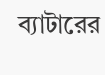ব্যাটারের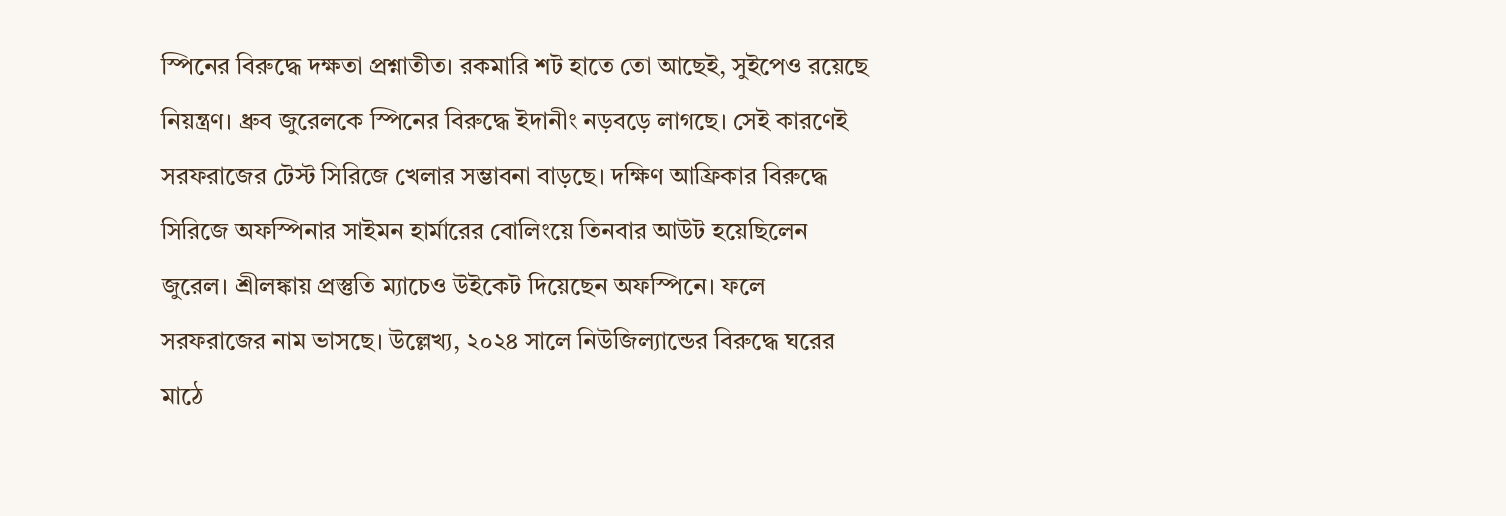স্পিনের বিরুদ্ধে দক্ষতা প্রশ্নাতীত। রকমারি শট হাতে তো আছেই, সুইপেও রয়েছে নিয়ন্ত্রণ। ধ্রুব জুরেলকে স্পিনের বিরুদ্ধে ইদানীং নড়বড়ে লাগছে। সেই কারণেই সরফরাজের টেস্ট সিরিজে খেলার সম্ভাবনা বাড়ছে। দক্ষিণ আফ্রিকার বিরুদ্ধে সিরিজে অফস্পিনার সাইমন হার্মারের বোলিংয়ে তিনবার আউট হয়েছিলেন জুরেল। শ্রীলঙ্কায় প্রস্তুতি ম্যাচেও উইকেট দিয়েছেন অফস্পিনে। ফলে সরফরাজের নাম ভাসছে। উল্লেখ্য, ২০২৪ সালে নিউজিল্যান্ডের বিরুদ্ধে ঘরের মাঠে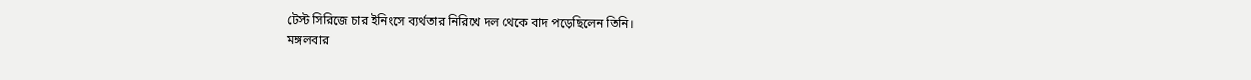টেস্ট সিরিজে চার ইনিংসে ব্যর্থতার নিরিখে দল থেকে বাদ পড়েছিলেন তিনি।
মঙ্গলবার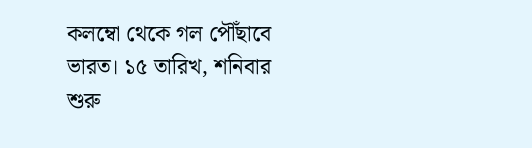কলম্বো থেকে গল পৌঁছাবে ভারত। ১৫ তারিখ, শনিবার শুরু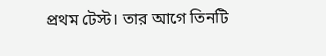প্রথম টেস্ট। তার আগে তিনটি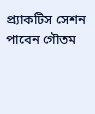প্র্যাকটিস সেশন পাবেন গৌতম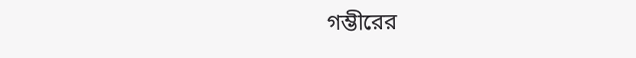গম্ভীরের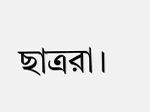ছাত্ররা।